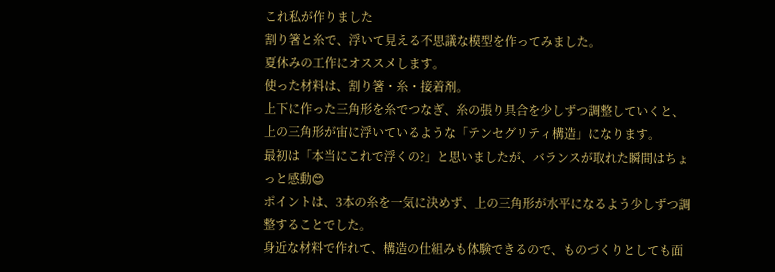これ私が作りました
割り箸と糸で、浮いて見える不思議な模型を作ってみました。
夏休みの工作にオススメします。
使った材料は、割り箸・糸・接着剤。
上下に作った三角形を糸でつなぎ、糸の張り具合を少しずつ調整していくと、上の三角形が宙に浮いているような「テンセグリティ構造」になります。
最初は「本当にこれで浮くの?」と思いましたが、バランスが取れた瞬間はちょっと感動😊
ポイントは、3本の糸を一気に決めず、上の三角形が水平になるよう少しずつ調整することでした。
身近な材料で作れて、構造の仕組みも体験できるので、ものづくりとしても面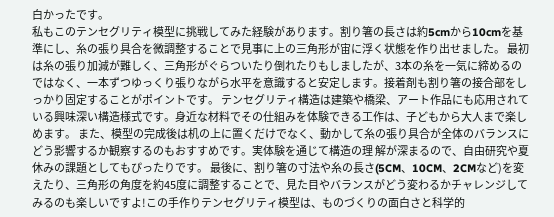白かったです。
私もこのテンセグリティ模型に挑戦してみた経験があります。割り箸の長さは約5cmから10cmを基準にし、糸の張り具合を微調整することで見事に上の三角形が宙に浮く状態を作り出せました。 最初は糸の張り加減が難しく、三角形がぐらついたり倒れたりもしましたが、3本の糸を一気に締めるのではなく、一本ずつゆっくり張りながら水平を意識すると安定します。接着剤も割り箸の接合部をしっかり固定することがポイントです。 テンセグリティ構造は建築や橋梁、アート作品にも応用されている興味深い構造様式です。身近な材料でその仕組みを体験できる工作は、子どもから大人まで楽しめます。 また、模型の完成後は机の上に置くだけでなく、動かして糸の張り具合が全体のバランスにどう影響するか観察するのもおすすめです。実体験を通じて構造の理 解が深まるので、自由研究や夏休みの課題としてもぴったりです。 最後に、割り箸の寸法や糸の長さ(5CM、10CM、2CMなど)を変えたり、三角形の角度を約45度に調整することで、見た目やバランスがどう変わるかチャレンジしてみるのも楽しいですよ!この手作りテンセグリティ模型は、ものづくりの面白さと科学的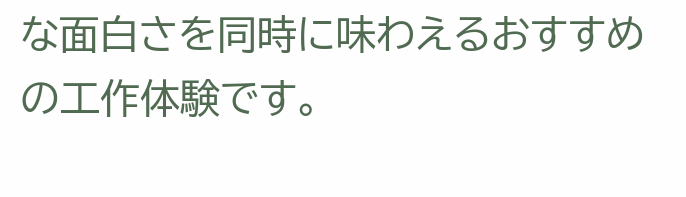な面白さを同時に味わえるおすすめの工作体験です。